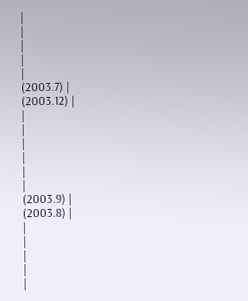|
|
|
|
|
(2003.7) |
(2003.12) |
|
|
|
|
|
|
(2003.9) |
(2003.8) |
|
|
|
|
|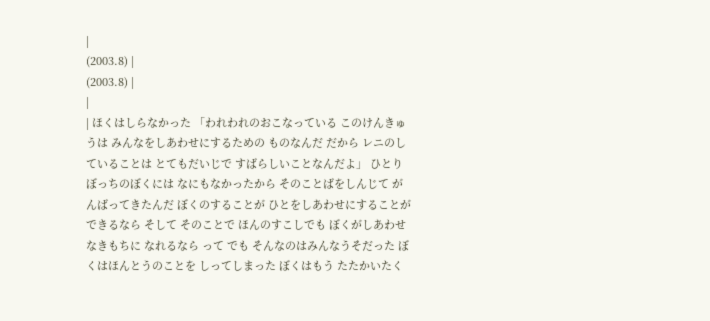|
(2003.8) |
(2003.8) |
|
| ほくはしらなかった 「われわれのおこなっている このけんきゅうは みんなをしあわせにするための ものなんだ だから レニのしていることは とてもだいじで すばらしいことなんだよ」 ひとりぼっちのぼくには なにもなかったから そのことばをしんじて がんばってきたんだ ぼくのすることが ひとをしあわせにすることが できるなら そして そのことで ほんのすこしでも ぼくがしあわせなきもちに なれるなら って でも そんなのはみんなうそだった ぼくはほんとうのことを しってしまった ぼくはもう たたかいたく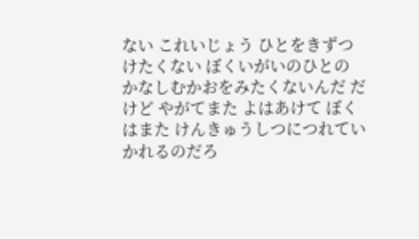ない これいじょう ひとをきずつけたくない ぼくいがいのひとの かなしむかおをみたくないんだ だけど やがてまた よはあけて ぼくはまた けんきゅうしつにつれていかれるのだろ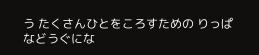う たくさんひとをころすための りっぱなどうぐにな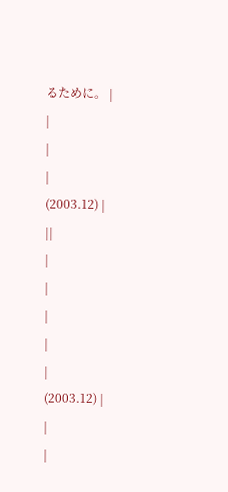るために。 |
|
|
|
(2003.12) |
||
|
|
|
|
|
(2003.12) |
|
|